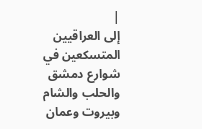|
إلى العراقيين المتسكعين في شوارع دمشق والحلب والشام وبيروت وعمان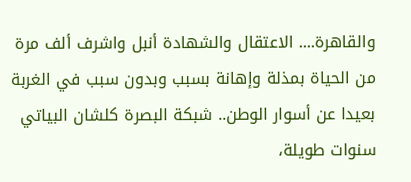والقاهرة.... الاعتقال والشهادة أنبل واشرف ألف مرة من الحياة بمذلة وإهانة بسبب وبدون سبب في الغربة بعيدا عن أسوار الوطن.. شبكة البصرة كلشان البياتي سنوات طويلة،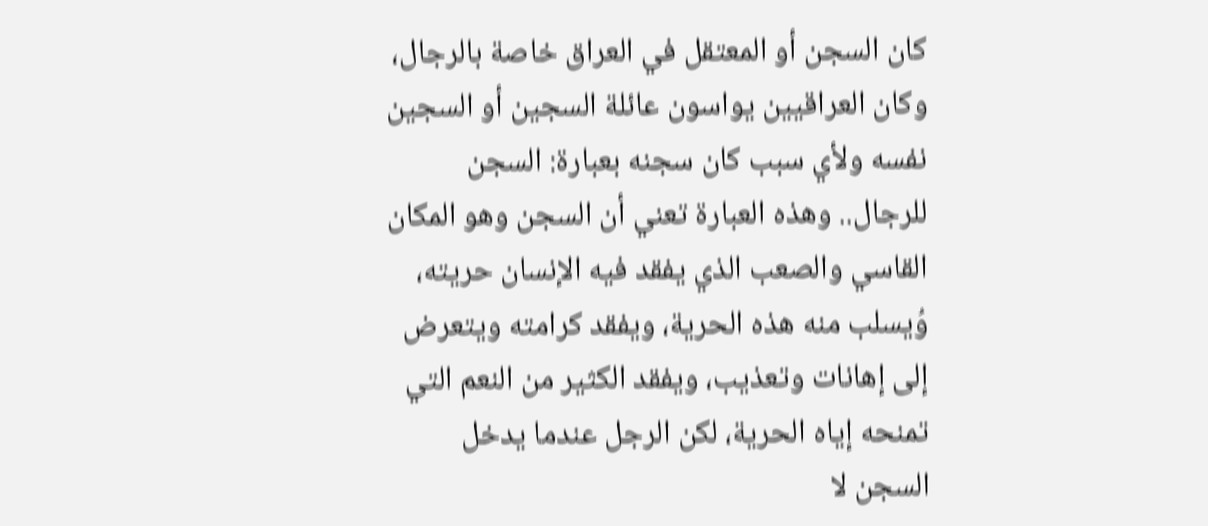كان السجن أو المعتقل في العراق خاصة بالرجال، وكان العراقيين يواسون عائلة السجين أو السجين نفسه ولأي سبب كان سجنه بعبارة: السجن للرجال.. وهذه العبارة تعني أن السجن وهو المكان القاسي والصعب الذي يفقد فيه الإنسان حريته، وُيسلب منه هذه الحرية، ويفقد كرامته ويتعرض إلى إهانات وتعذيب، ويفقد الكثير من النعم التي تمنحه إياه الحرية، لكن الرجل عندما يدخل السجن لا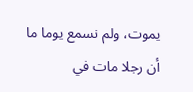يموت، ولم نسمع يوما ما أن رجلا مات في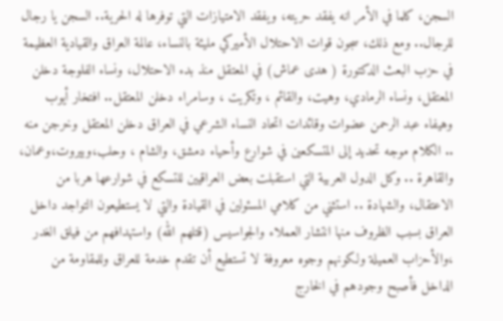السجن، كلما في الأمر انه يفقد حريته، ويفقد الامتيازات التي توفرها له الحرية.. السجن يا رجال للرجال.. ومع ذلك، سجون قوات الاحتلال الأميركي مليئة بالنساء، عالمة العراق والقيادية العظيمة في حزب البعث الدكتورة ( هدى عماش) في المعتقل منذ بدء الاحتلال، ونساء الفلوجة دخلن المعتقل، ونساء الرمادي، وهيت، والقائم ، وتكريت ، وسامراء دخلن المعتقل.. افتخار أيوب وهيفاء عبد الرحمن عضوات وقائدات اتحاد النساء الشرعي في العراق دخلن المعتقل وخرجن منه .. الكلام موجه تحديد إلى المتسكعين في شوارع وأحياء دمشق، والشام ، وحلب،وبيروت،وعمان، والقاهرة .. وكل الدول العربية التي استقبلت بعض العراقيين للتسكع في شوارعها هربا من الاعتقال، والشهادة .. استثني من كلامي المسئولين في القيادة والتي لا يستطيعون التواجد داخل العراق بسبب الظروف منها انتشار العملاء والجواسيس (قتلهم الله) واستهدافهم من فيلق الغدر ،والأحزاب العميلة ولكونهم وجوه معروفة لا تستطيع أن تقدم خدمة للعراق وللمقاومة من الداخل فأصبح وجودهم في الخارج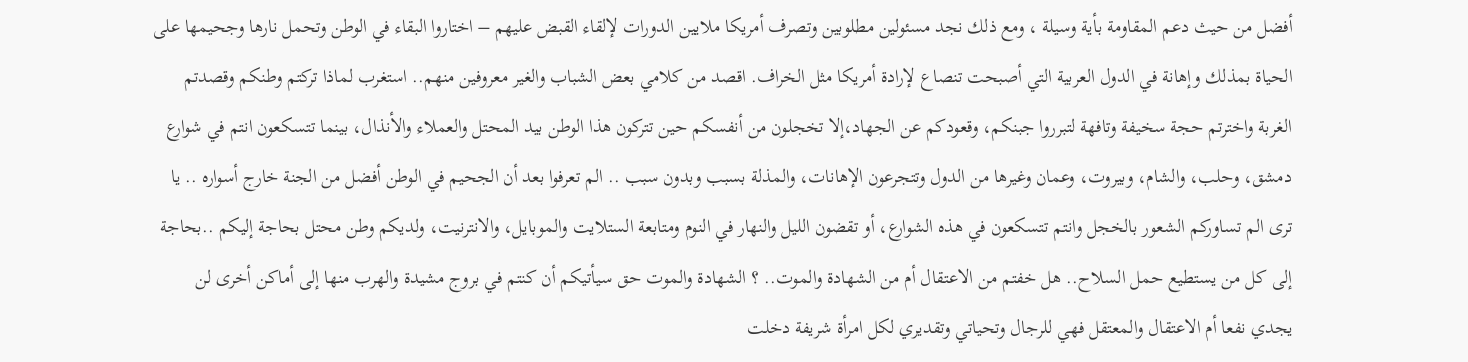أفضل من حيث دعم المقاومة بأية وسيلة ، ومع ذلك نجد مسئولين مطلوبين وتصرف أمريكا ملايين الدورات لإلقاء القبض عليهم – اختاروا البقاء في الوطن وتحمل نارها وجحيمها على الحياة بمذلك وإهانة في الدول العربية التي أصبحت تنصاع لإرادة أمريكا مثل الخراف. اقصد من كلامي بعض الشباب والغير معروفين منهم.. استغرب لماذا تركتم وطنكم وقصدتم الغربة واخترتم حجة سخيفة وتافهة لتبرروا جبنكم، وقعودكم عن الجهاد،إلا تخجلون من أنفسكم حين تتركون هذا الوطن بيد المحتل والعملاء والأنذال، بينما تتسكعون انتم في شوارع دمشق، وحلب، والشام، وبيروت، وعمان وغيرها من الدول وتتجرعون الإهانات، والمذلة بسبب وبدون سبب .. الم تعرفوا بعد أن الجحيم في الوطن أفضل من الجنة خارج أسواره .. يا ترى الم تساوركم الشعور بالخجل وانتم تتسكعون في هذه الشوارع، أو تقضون الليل والنهار في النوم ومتابعة الستلايت والموبايل، والانترنيت، ولديكم وطن محتل بحاجة إليكم ..بحاجة إلى كل من يستطيع حمل السلاح.. هل خفتم من الاعتقال أم من الشهادة والموت.. ؟ الشهادة والموت حق سيأتيكم أن كنتم في بروج مشيدة والهرب منها إلى أماكن أخرى لن يجدي نفعا أم الاعتقال والمعتقل فهي للرجال وتحياتي وتقديري لكل امرأة شريفة دخلت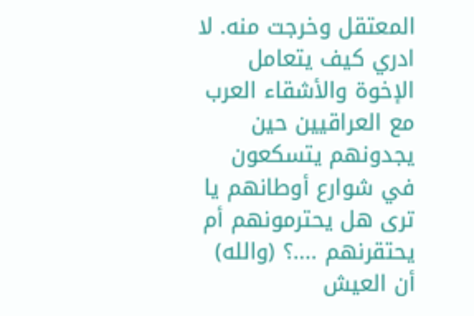المعتقل وخرجت منه. لا ادري كيف يتعامل الإخوة والأشقاء العرب مع العراقيين حين يجدونهم يتسكعون في شوارع أوطانهم يا ترى هل يحترمونهم أم يحتقرنهم ....؟ (والله) أن العيش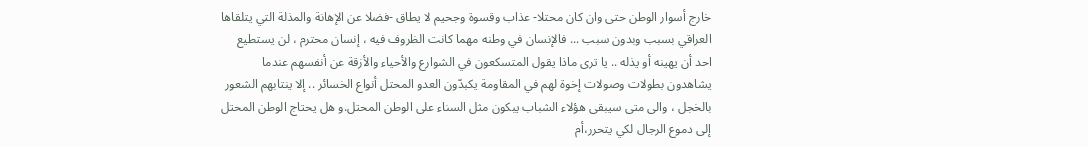خارج أسوار الوطن حتى وان كان محتلا- عذاب وقسوة وجحيم لا يطاق -فضلا عن الإهانة والمذلة التي يتلقاها العراقي بسبب وبدون سبب ... فالإنسان في وطنه مهما كانت الظروف فيه ، إنسان محترم ، لن يستطيع احد أن يهينه أو يذله .. يا ترى ماذا يقول المتسكعون في الشوارع والأحياء والأزقة عن أنفسهم عندما يشاهدون بطولات وصولات إخوة لهم في المقاومة يكبدّون العدو المحتل أنواع الخسائر .. إلا ينتابهم الشعور بالخجل ، والى متى سيبقى هؤلاء الشباب يبكون مثل السناء على الوطن المحتل.و هل يحتاج الوطن المحتل إلى دموع الرجال لكي يتحرر،أم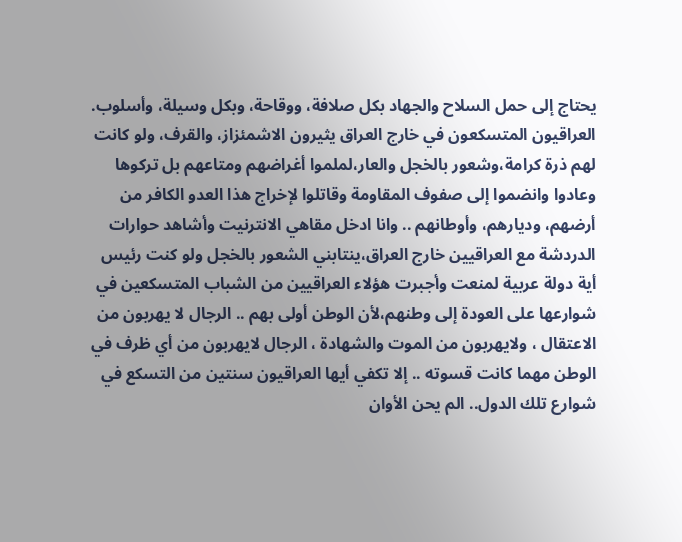يحتاج إلى حمل السلاح والجهاد بكل صلافة، ووقاحة، وبكل وسيلة، وأسلوب. العراقيون المتسكعون في خارج العراق يثيرون الاشمئزاز، والقرف، ولو كانت لهم ذرة كرامة،وشعور بالخجل والعار،لملموا أغراضهم ومتاعهم بل تركوها وعادوا وانضموا إلى صفوف المقاومة وقاتلوا لإخراج هذا العدو الكافر من أرضهم، وديارهم، وأوطانهم .. وانا ادخل مقاهي الانترنيت وأشاهد حوارات الدردشة مع العراقيين خارج العراق،ينتابني الشعور بالخجل ولو كنت رئيس أية دولة عربية لمنعت وأجبرت هؤلاء العراقيين من الشباب المتسكعين في شوارعها على العودة إلى وطنهم،لأن الوطن أولى بهم .. الرجال لا يهربون من الاعتقال ، ولايهربون من الموت والشهادة ، الرجال لايهربون من أي ظرف في الوطن مهما كانت قسوته .. إلا تكفي أيها العراقيون سنتين من التسكع في شوارع تلك الدول.. الم يحن الأوان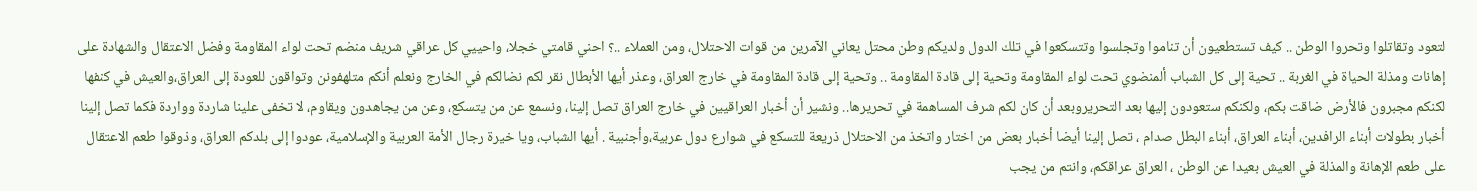لتعود وتقاتلوا وتحروا الوطن .. كيف تستطعيون أن تناموا وتجلسوا وتتسكعوا في تلك الدول ولديكم وطن محتل يعاني الآمرين من قوات الاحتلال، ومن العملاء ..؟ احني قامتي خجلا، واحييي كل عراقي شريف منضم تحت لواء المقاومة وفضل الاعتقال والشهادة على إهانات ومذلة الحياة في الغربة .. تحية إلى كل الشباب ألمنضوي تحت لواء المقاومة وتحية إلى قادة المقاومة .. وتحية إلى قادة المقاومة في خارج العراق، وعذر أيها الأبطال نقر لكم نضالكم في الخارج ونعلم أنكم متلهفونن وتواقون للعودة إلى العراق،والعيش في كنفها لكنكم مجبرون فالأرض ضاقت بكم، ولكنكم ستعودون إليها بعد التحريروبعد أن كان لكم شرف المساهمة في تحريرها.. ونشير أن أخبار العراقيين في خارج العراق تصل إلينا، ونسمع عن من يتسكع، وعن من يجاهدون ويقاوم، لا تخفى علينا شاردة وواردة فكما تصل إلينا أخبار بطولات أبناء الرافدين، أبناء العراق، أبناء البطل صدام ، تصل إلينا أيضا أخبار بعض من اختار واتخذ من الاحتلال ذريعة للتسكع في شوارع دول عربية،وأجنبية . أيها الشباب، ويا خيرة رجال الأمة العربية والإسلامية، عودوا إلى بلدكم العراق، وذوقوا طعم الاعتقال على طعم الإهانة والمذلة في العيش بعيدا عن الوطن ، العراق عراقكم، وانتم من يجب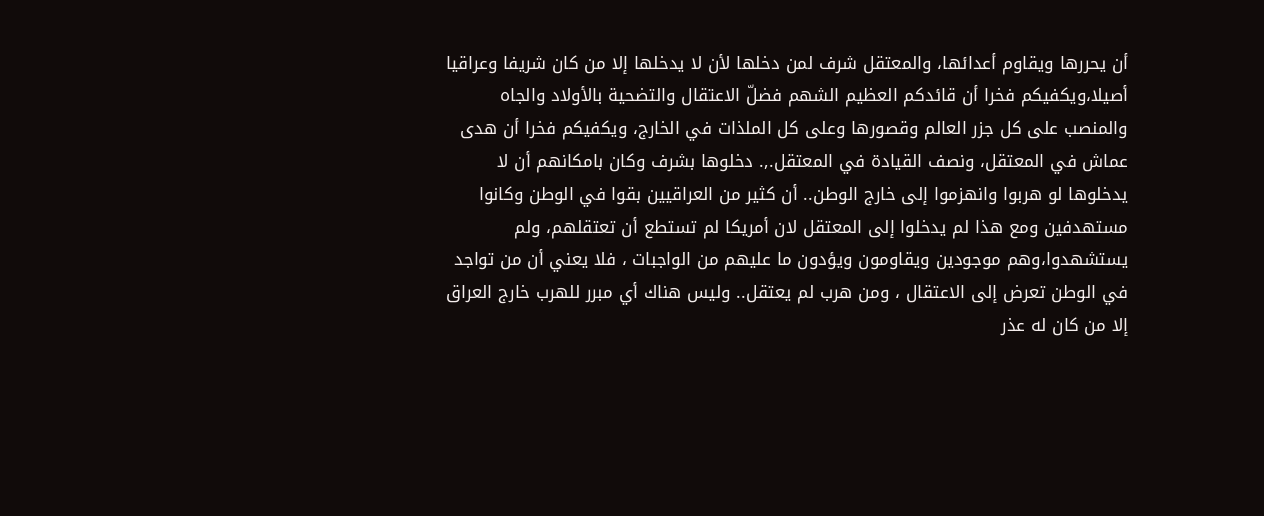أن يحررها ويقاوم أعدائها، والمعتقل شرف لمن دخلها لأن لا يدخلها إلا من كان شريفا وعراقيا أصيلا،ويكفيكم فخرا أن قائدكم العظيم الشهم فضلّ الاعتقال والتضحية بالأولاد والجاه والمنصب على كل جزر العالم وقصورها وعلى كل الملذات في الخارج، ويكفيكم فخرا أن هدى عماش في المعتقل، ونصف القيادة في المعتقل.,. دخلوها بشرف وكان بامكانهم أن لا يدخلوها لو هربوا وانهزموا إلى خارج الوطن.. أن كثير من العراقيين بقوا في الوطن وكانوا مستهدفين ومع هذا لم يدخلوا إلى المعتقل لان أمريكا لم تستطع أن تعتقلهم، ولم يستشهدوا،وهم موجودين ويقاومون ويؤدون ما عليهم من الواجبات ، فلا يعني أن من تواجد في الوطن تعرض إلى الاعتقال ، ومن هرب لم يعتقل.. وليس هناك أي مبرر للهرب خارج العراق إلا من كان له عذر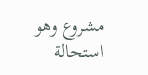مشروع وهو استحالة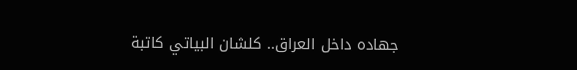جهاده داخل العراق.. كلشان البياتي كاتبة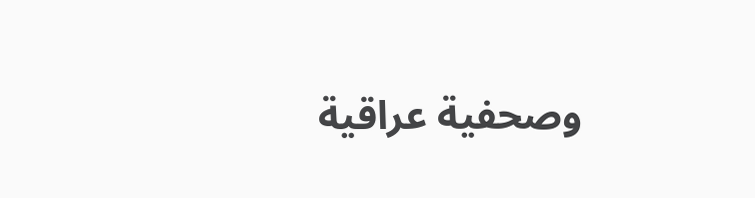وصحفية عراقية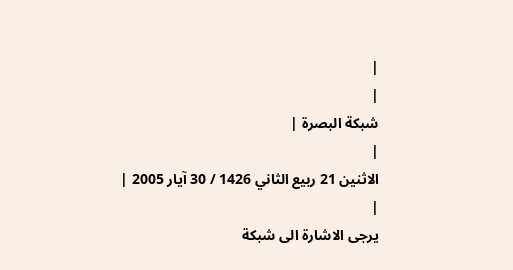|
|
شبكة البصرة |
|
الاثنين 21 ربيع الثاني 1426 / 30 آيار 2005 |
|
يرجى الاشارة الى شبكة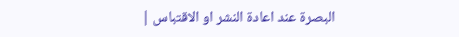البصرة عند اعادة النشر او الاقتباس |